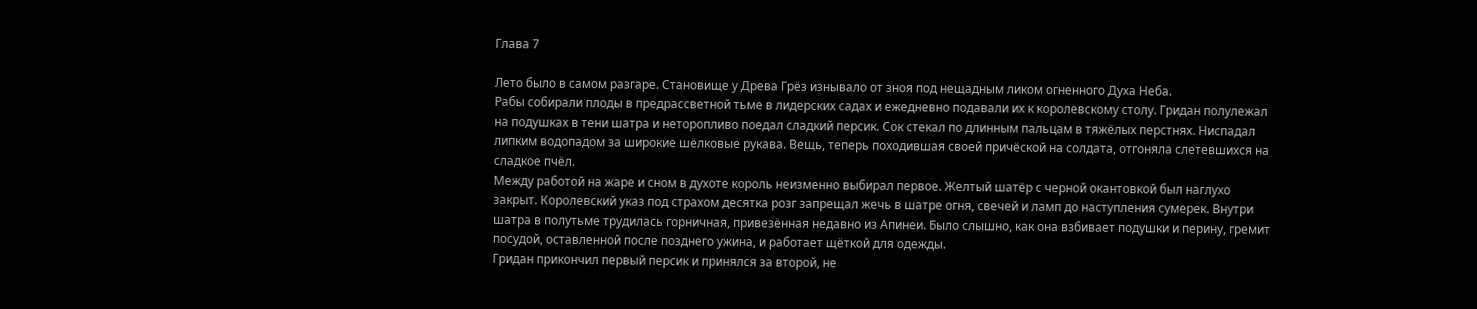Глава 7

Лето было в самом разгаре. Становище у Древа Грёз изнывало от зноя под нещадным ликом огненного Духа Неба.
Рабы собирали плоды в предрассветной тьме в лидерских садах и ежедневно подавали их к королевскому столу. Гридан полулежал на подушках в тени шатра и неторопливо поедал сладкий персик. Сок стекал по длинным пальцам в тяжёлых перстнях. Ниспадал липким водопадом за широкие шёлковые рукава. Вещь, теперь походившая своей причёской на солдата, отгоняла слетевшихся на сладкое пчёл.
Между работой на жаре и сном в духоте король неизменно выбирал первое. Желтый шатёр с черной окантовкой был наглухо закрыт. Королевский указ под страхом десятка розг запрещал жечь в шатре огня, свечей и ламп до наступления сумерек. Внутри шатра в полутьме трудилась горничная, привезённая недавно из Апинеи. Было слышно, как она взбивает подушки и перину, гремит посудой, оставленной после позднего ужина, и работает щёткой для одежды.
Гридан прикончил первый персик и принялся за второй, не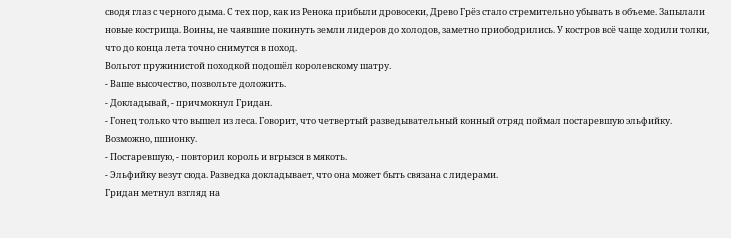сводя глаз с черного дыма. С тех пор, как из Ренока прибыли дровосеки, Древо Грёз стало стремительно убывать в объеме. Запылали новые кострища. Воины, не чаявшие покинуть земли лидеров до холодов, заметно приободрились. У костров всё чаще ходили толки, что до конца лета точно снимутся в поход.
Вольгот пружинистой походкой подошёл королевскому шатру.
- Ваше высочество, позвольте доложить.
- Докладывай, - причмокнул Гридан.
- Гонец только что вышел из леса. Говорит, что четвертый разведывательный конный отряд поймал постаревшую эльфийку. Возможно, шпионку.
- Постаревшую, - повторил король и вгрызся в мякоть.
- Эльфийку везут сюда. Разведка докладывает, что она может быть связана с лидерами.
Гридан метнул взгляд на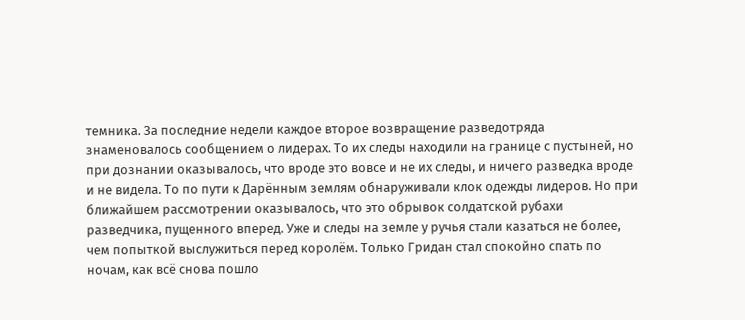темника. За последние недели каждое второе возвращение разведотряда знаменовалось сообщением о лидерах. То их следы находили на границе с пустыней, но при дознании оказывалось, что вроде это вовсе и не их следы, и ничего разведка вроде и не видела. То по пути к Дарённым землям обнаруживали клок одежды лидеров. Но при ближайшем рассмотрении оказывалось, что это обрывок солдатской рубахи разведчика, пущенного вперед. Уже и следы на земле у ручья стали казаться не более, чем попыткой выслужиться перед королём. Только Гридан стал спокойно спать по ночам, как всё снова пошло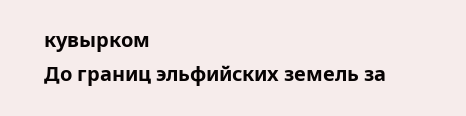кувырком
До границ эльфийских земель за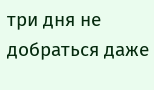три дня не добраться даже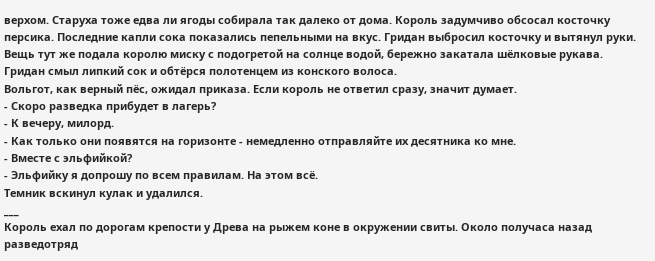верхом. Старуха тоже едва ли ягоды собирала так далеко от дома. Король задумчиво обсосал косточку персика. Последние капли сока показались пепельными на вкус. Гридан выбросил косточку и вытянул руки. Вещь тут же подала королю миску с подогретой на солнце водой, бережно закатала шёлковые рукава. Гридан смыл липкий сок и обтёрся полотенцем из конского волоса.
Вольгот, как верный пёс, ожидал приказа. Если король не ответил сразу, значит думает.
- Скоро разведка прибудет в лагерь?
- К вечеру, милорд.
- Как только они появятся на горизонте - немедленно отправляйте их десятника ко мне.
- Вместе с эльфийкой?
- Эльфийку я допрошу по всем правилам. На этом всё.
Темник вскинул кулак и удалился.
___
Король ехал по дорогам крепости у Древа на рыжем коне в окружении свиты. Около получаса назад разведотряд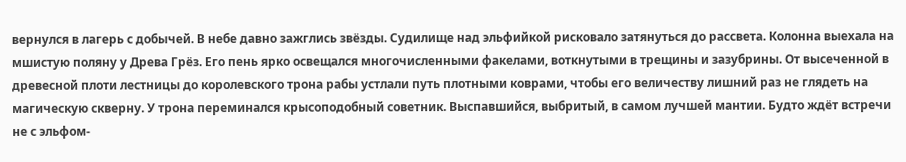вернулся в лагерь с добычей. В небе давно зажглись звёзды. Судилище над эльфийкой рисковало затянуться до рассвета. Колонна выехала на мшистую поляну у Древа Грёз. Его пень ярко освещался многочисленными факелами, воткнутыми в трещины и зазубрины. От высеченной в древесной плоти лестницы до королевского трона рабы устлали путь плотными коврами, чтобы его величеству лишний раз не глядеть на магическую скверну. У трона переминался крысоподобный советник. Выспавшийся, выбритый, в самом лучшей мантии. Будто ждёт встречи не с эльфом-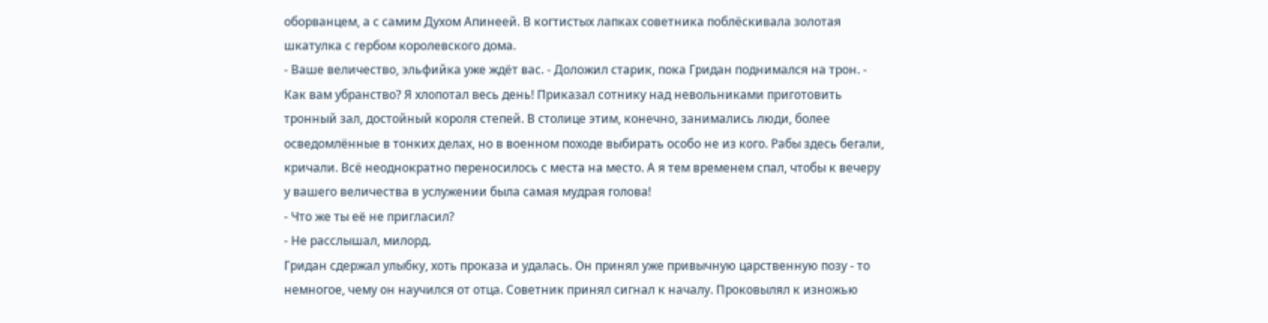оборванцем, а с самим Духом Апинеей. В когтистых лапках советника поблёскивала золотая шкатулка с гербом королевского дома.
- Ваше величество, эльфийка уже ждёт вас. - Доложил старик, пока Гридан поднимался на трон. - Как вам убранство? Я хлопотал весь день! Приказал сотнику над невольниками приготовить тронный зал, достойный короля степей. В столице этим, конечно, занимались люди, более осведомлённые в тонких делах, но в военном походе выбирать особо не из кого. Рабы здесь бегали, кричали. Всё неоднократно переносилось с места на место. А я тем временем спал, чтобы к вечеру у вашего величества в услужении была самая мудрая голова!
- Что же ты её не пригласил?
- Не расслышал, милорд.
Гридан сдержал улыбку, хоть проказа и удалась. Он принял уже привычную царственную позу - то немногое, чему он научился от отца. Советник принял сигнал к началу. Проковылял к изножью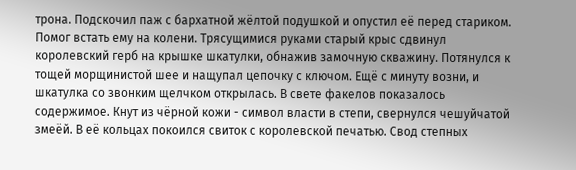трона. Подскочил паж с бархатной жёлтой подушкой и опустил её перед стариком. Помог встать ему на колени. Трясущимися руками старый крыс сдвинул королевский герб на крышке шкатулки, обнажив замочную скважину. Потянулся к тощей морщинистой шее и нащупал цепочку с ключом. Ещё с минуту возни, и шкатулка со звонким щелчком открылась. В свете факелов показалось содержимое. Кнут из чёрной кожи - символ власти в степи, свернулся чешуйчатой змеёй. В её кольцах покоился свиток с королевской печатью. Свод степных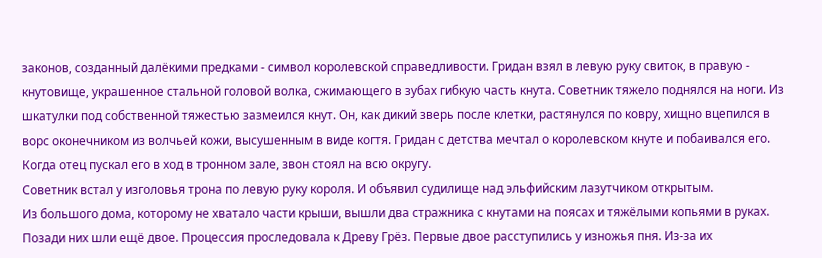законов, созданный далёкими предками - символ королевской справедливости. Гридан взял в левую руку свиток, в правую - кнутовище, украшенное стальной головой волка, сжимающего в зубах гибкую часть кнута. Советник тяжело поднялся на ноги. Из шкатулки под собственной тяжестью зазмеился кнут. Он, как дикий зверь после клетки, растянулся по ковру, хищно вцепился в ворс оконечником из волчьей кожи, высушенным в виде когтя. Гридан с детства мечтал о королевском кнуте и побаивался его. Когда отец пускал его в ход в тронном зале, звон стоял на всю округу.
Советник встал у изголовья трона по левую руку короля. И объявил судилище над эльфийским лазутчиком открытым.
Из большого дома, которому не хватало части крыши, вышли два стражника с кнутами на поясах и тяжёлыми копьями в руках. Позади них шли ещё двое. Процессия проследовала к Древу Грёз. Первые двое расступились у изножья пня. Из-за их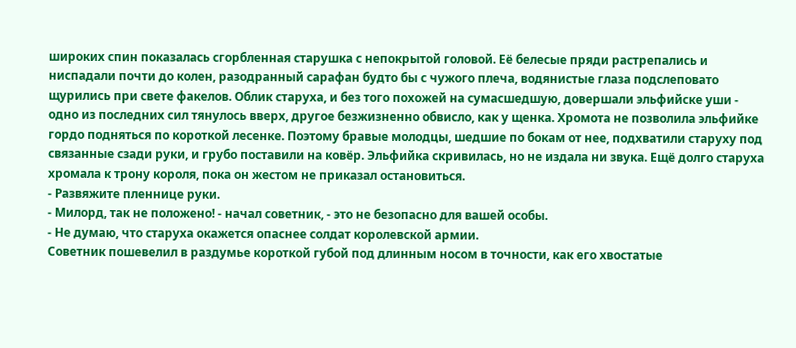широких спин показалась сгорбленная старушка с непокрытой головой. Её белесые пряди растрепались и ниспадали почти до колен, разодранный сарафан будто бы с чужого плеча, водянистые глаза подслеповато щурились при свете факелов. Облик старуха, и без того похожей на сумасшедшую, довершали эльфийске уши - одно из последних сил тянулось вверх, другое безжизненно обвисло, как у щенка. Хромота не позволила эльфийке гордо подняться по короткой лесенке. Поэтому бравые молодцы, шедшие по бокам от нее, подхватили старуху под связанные сзади руки, и грубо поставили на ковёр. Эльфийка скривилась, но не издала ни звука. Ещё долго старуха хромала к трону короля, пока он жестом не приказал остановиться.
- Развяжите пленнице руки.
- Милорд, так не положено! - начал советник, - это не безопасно для вашей особы.
- Не думаю, что старуха окажется опаснее солдат королевской армии.
Советник пошевелил в раздумье короткой губой под длинным носом в точности, как его хвостатые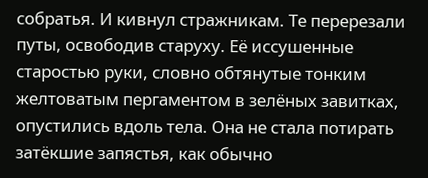собратья. И кивнул стражникам. Те перерезали путы, освободив старуху. Её иссушенные старостью руки, словно обтянутые тонким желтоватым пергаментом в зелёных завитках, опустились вдоль тела. Она не стала потирать затёкшие запястья, как обычно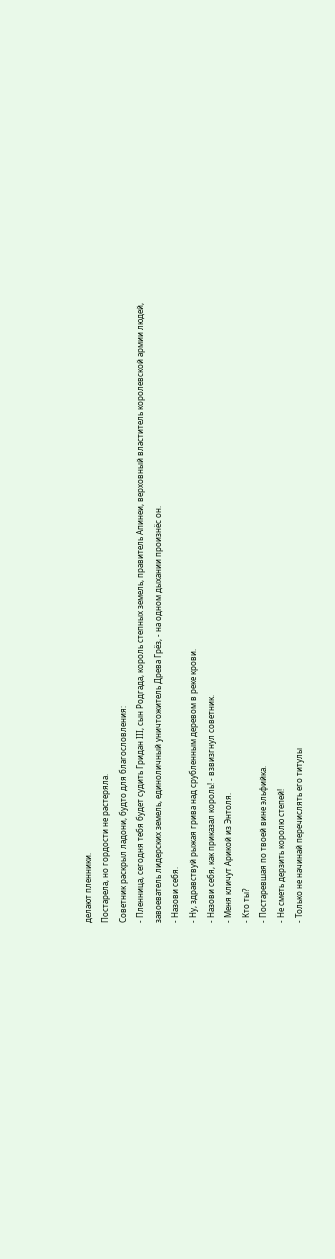делают пленники.
Постарела, но гордости не растеряла.
Советник раскрыл ладони, будто для благословления:
- Пленница, сегодня тебя будет судить Гридан ӀӀӀ, сын Родгада, король степных земель, правитель Апинеи, верховный властитель королевской армии людей, завоеватель лидерских земель, единоличный уничтожитель Древа Грёз, - на одном дыхании произнёс он.
- Назови себя.
- Ну, здравствуй рыжая грива над срубленным деревом в реке крови.
- Назови себя, как приказал король! - взвизгнул советник.
- Меня кличут Арикой из Энтоля.
- Кто ты?
- Постаревшая по твоей вине эльфийка.
- Не сметь дерзить королю степей!
- Только не начинай перечислять его титулы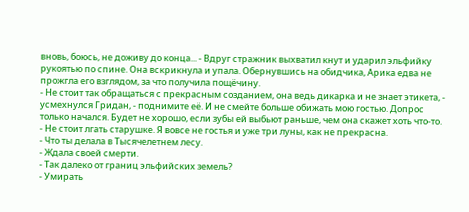вновь, боюсь, не доживу до конца... - Вдруг стражник выхватил кнут и ударил эльфийку рукоятью по спине. Она вскрикнула и упала. Обернувшись на обидчика, Арика едва не прожгла его взглядом, за что получила пощёчину.
- Не стоит так обращаться с прекрасным созданием, она ведь дикарка и не знает этикета, - усмехнулся Гридан, - поднимите её. И не смейте больше обижать мою гостью. Допрос только начался. Будет не хорошо, если зубы ей выбьют раньше, чем она скажет хоть что-то.
- Не стоит лгать старушке. Я вовсе не гостья и уже три луны, как не прекрасна.
- Что ты делала в Тысячелетнем лесу.
- Ждала своей смерти.
- Так далеко от границ эльфийских земель?
- Умирать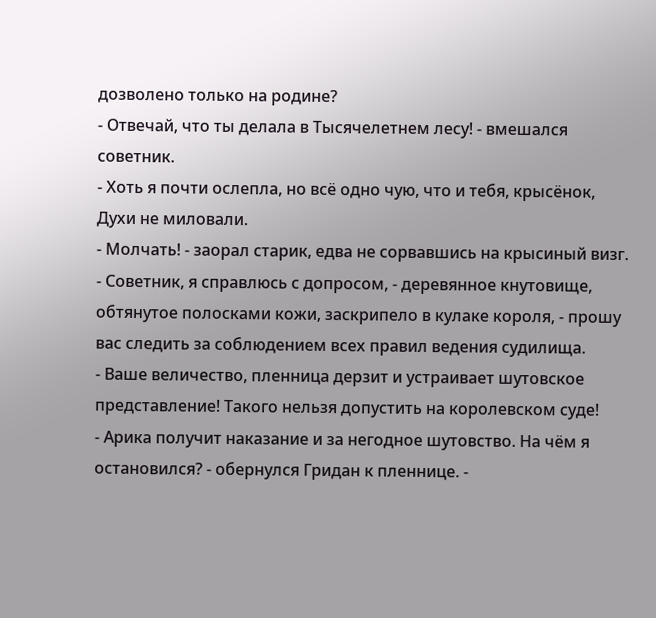дозволено только на родине?
- Отвечай, что ты делала в Тысячелетнем лесу! - вмешался советник.
- Хоть я почти ослепла, но всё одно чую, что и тебя, крысёнок, Духи не миловали.
- Молчать! - заорал старик, едва не сорвавшись на крысиный визг.
- Советник, я справлюсь с допросом, - деревянное кнутовище, обтянутое полосками кожи, заскрипело в кулаке короля, - прошу вас следить за соблюдением всех правил ведения судилища.
- Ваше величество, пленница дерзит и устраивает шутовское представление! Такого нельзя допустить на королевском суде!
- Арика получит наказание и за негодное шутовство. На чём я остановился? - обернулся Гридан к пленнице. -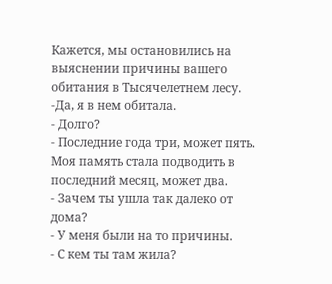Кажется, мы остановились на выяснении причины вашего обитания в Тысячелетнем лесу.
-Да, я в нем обитала.
- Долго?
- Последние года три, может пять. Моя память стала подводить в последний месяц, может два.
- Зачем ты ушла так далеко от дома?
- У меня были на то причины.
- С кем ты там жила?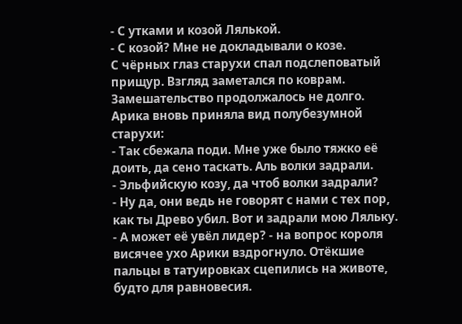- С утками и козой Лялькой.
- С козой? Мне не докладывали о козе.
С чёрных глаз старухи спал подслеповатый прищур. Взгляд заметался по коврам. Замешательство продолжалось не долго. Арика вновь приняла вид полубезумной старухи:
- Так сбежала поди. Мне уже было тяжко её доить, да сено таскать. Аль волки задрали.
- Эльфийскую козу, да чтоб волки задрали?
- Ну да, они ведь не говорят с нами с тех пор, как ты Древо убил. Вот и задрали мою Ляльку.
- А может её увёл лидер? - на вопрос короля висячее ухо Арики вздрогнуло. Отёкшие пальцы в татуировках сцепились на животе, будто для равновесия.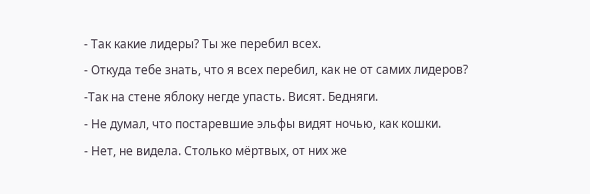- Так какие лидеры? Ты же перебил всех.
- Откуда тебе знать, что я всех перебил, как не от самих лидеров?
-Так на стене яблоку негде упасть. Висят. Бедняги.
- Не думал, что постаревшие эльфы видят ночью, как кошки.
- Нет, не видела. Столько мёртвых, от них же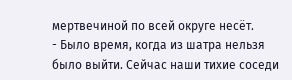мертвечиной по всей округе несёт.
- Было время, когда из шатра нельзя было выйти. Сейчас наши тихие соседи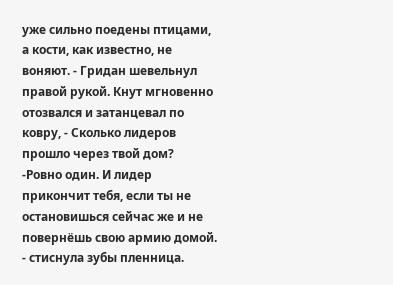уже сильно поедены птицами, а кости, как известно, не воняют. - Гридан шевельнул правой рукой. Кнут мгновенно отозвался и затанцевал по ковру, - Сколько лидеров прошло через твой дом?
-Ровно один. И лидер прикончит тебя, если ты не остановишься сейчас же и не повернёшь свою армию домой. - стиснула зубы пленница.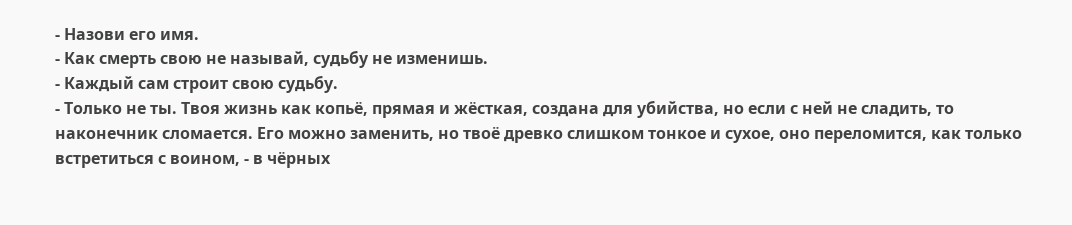- Назови его имя.
- Как смерть свою не называй, судьбу не изменишь.
- Каждый сам строит свою судьбу.
- Только не ты. Твоя жизнь как копьё, прямая и жёсткая, создана для убийства, но если с ней не сладить, то наконечник сломается. Его можно заменить, но твоё древко слишком тонкое и сухое, оно переломится, как только встретиться с воином, - в чёрных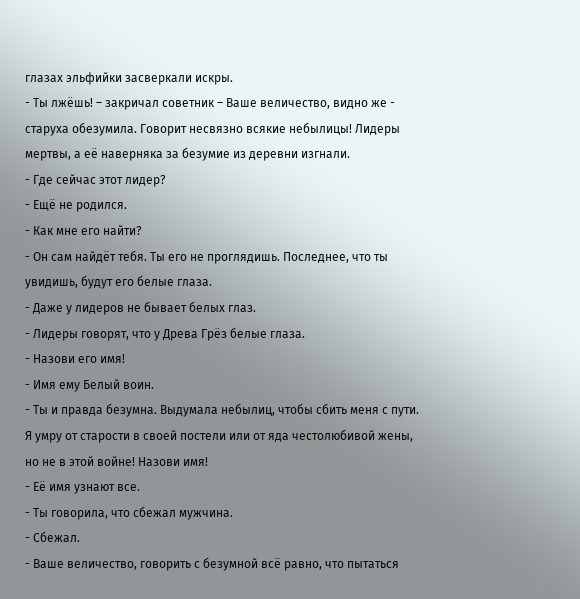глазах эльфийки засверкали искры.
- Ты лжёшь! – закричал советник – Ваше величество, видно же - старуха обезумила. Говорит несвязно всякие небылицы! Лидеры мертвы, а её наверняка за безумие из деревни изгнали.
- Где сейчас этот лидер?
- Ещё не родился.
- Как мне его найти?
- Он сам найдёт тебя. Ты его не проглядишь. Последнее, что ты увидишь, будут его белые глаза.
- Даже у лидеров не бывает белых глаз.
- Лидеры говорят, что у Древа Грёз белые глаза.
- Назови его имя!
- Имя ему Белый воин.
- Ты и правда безумна. Выдумала небылиц, чтобы сбить меня с пути. Я умру от старости в своей постели или от яда честолюбивой жены, но не в этой войне! Назови имя!
- Её имя узнают все.
- Ты говорила, что сбежал мужчина.
- Сбежал.
- Ваше величество, говорить с безумной всё равно, что пытаться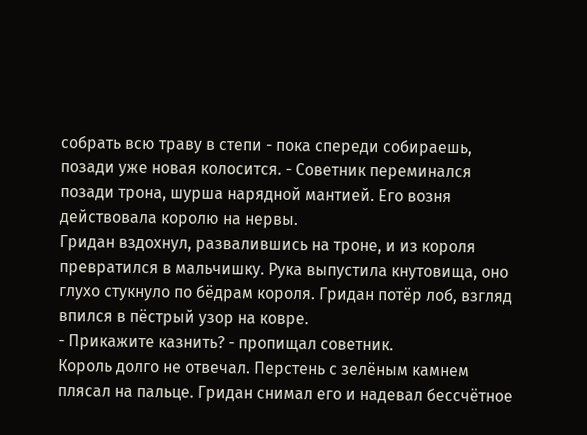собрать всю траву в степи - пока спереди собираешь, позади уже новая колосится. - Советник переминался позади трона, шурша нарядной мантией. Его возня действовала королю на нервы.
Гридан вздохнул, развалившись на троне, и из короля превратился в мальчишку. Рука выпустила кнутовища, оно глухо стукнуло по бёдрам короля. Гридан потёр лоб, взгляд впился в пёстрый узор на ковре.
- Прикажите казнить? - пропищал советник.
Король долго не отвечал. Перстень с зелёным камнем плясал на пальце. Гридан снимал его и надевал бессчётное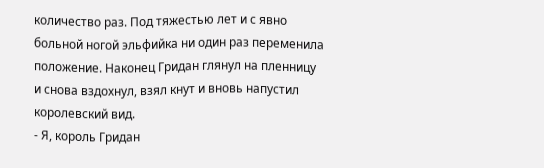количество раз. Под тяжестью лет и с явно больной ногой эльфийка ни один раз переменила положение. Наконец Гридан глянул на пленницу и снова вздохнул, взял кнут и вновь напустил королевский вид.
- Я, король Гридан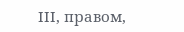ӀӀӀ, правом,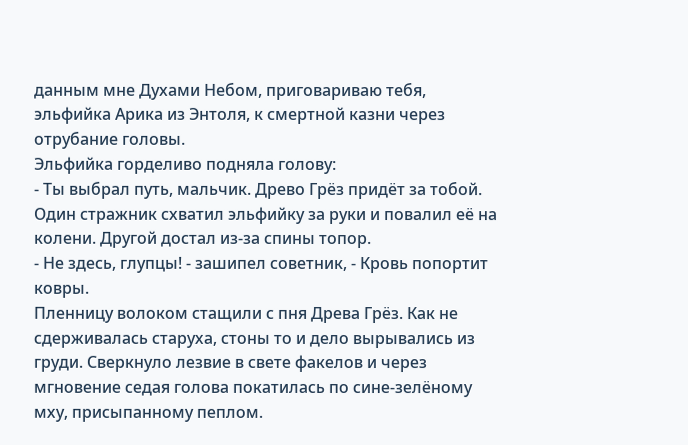данным мне Духами Небом, приговариваю тебя, эльфийка Арика из Энтоля, к смертной казни через отрубание головы.
Эльфийка горделиво подняла голову:
- Ты выбрал путь, мальчик. Древо Грёз придёт за тобой.
Один стражник схватил эльфийку за руки и повалил её на колени. Другой достал из-за спины топор.
- Не здесь, глупцы! - зашипел советник, - Кровь попортит ковры.
Пленницу волоком стащили с пня Древа Грёз. Как не сдерживалась старуха, стоны то и дело вырывались из груди. Сверкнуло лезвие в свете факелов и через мгновение седая голова покатилась по сине-зелёному мху, присыпанному пеплом.